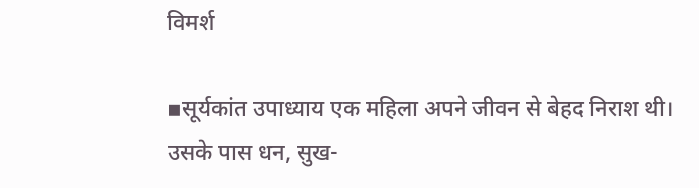विमर्श

▪सूर्यकांत उपाध्याय एक महिला अपने जीवन से बेहद निराश थी। उसके पास धन, सुख-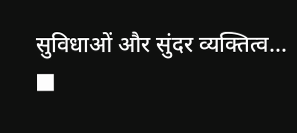सुविधाओं और सुंदर व्यक्तित्व...
■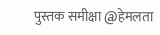पुस्तक समीक्षा @हेमलता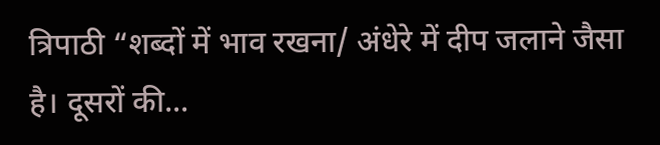त्रिपाठी “शब्दों में भाव रखना/ अंधेरे में दीप जलाने जैसा है। दूसरों की...